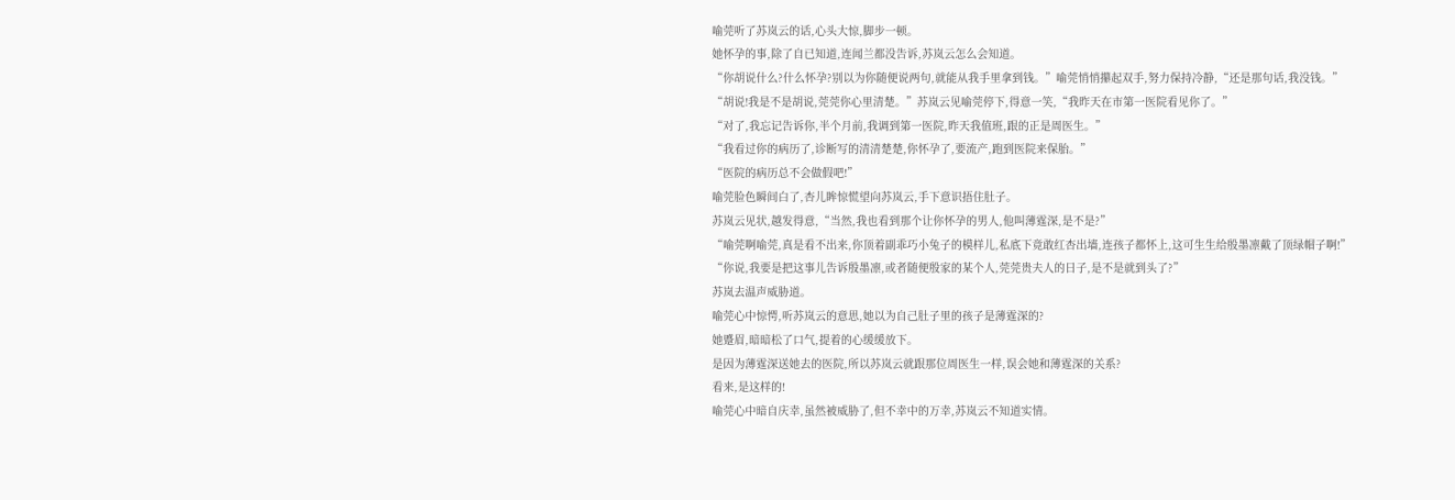喻莞听了苏岚云的话,心头大惊,脚步一顿。
她怀孕的事,除了自已知道,连闻兰都没告诉,苏岚云怎么会知道。
“你胡说什么?什么怀孕?别以为你随便说两句,就能从我手里拿到钱。”喻莞悄悄攥起双手,努力保持冷静,“还是那句话,我没钱。”
“胡说!我是不是胡说,莞莞你心里清楚。”苏岚云见喻莞停下,得意一笑,“我昨天在市第一医院看见你了。”
“对了,我忘记告诉你,半个月前,我调到第一医院,昨天我值班,跟的正是周医生。”
“我看过你的病历了,诊断写的清清楚楚,你怀孕了,要流产,跑到医院来保胎。”
“医院的病历总不会做假吧!”
喻莞脸色瞬间白了,杏儿眸惊慌望向苏岚云,手下意识捂住肚子。
苏岚云见状,越发得意,“当然,我也看到那个让你怀孕的男人,他叫薄霆深,是不是?”
“喻莞啊喻莞,真是看不出来,你顶着副乖巧小兔子的模样儿,私底下竟敢红杏出墙,连孩子都怀上,这可生生给殷墨凛戴了顶绿帽子啊!”
“你说,我要是把这事儿告诉殷墨凛,或者随便殷家的某个人,莞莞贵夫人的日子,是不是就到头了?”
苏岚去温声威胁道。
喻莞心中惊愕,听苏岚云的意思,她以为自己肚子里的孩子是薄霆深的?
她蹙眉,暗暗松了口气,提着的心缓缓放下。
是因为薄霆深送她去的医院,所以苏岚云就跟那位周医生一样,误会她和薄霆深的关系?
看来,是这样的!
喻莞心中暗自庆幸,虽然被威胁了,但不幸中的万幸,苏岚云不知道实情。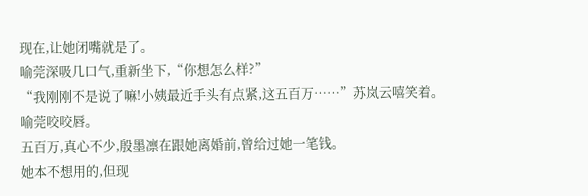现在,让她闭嘴就是了。
喻莞深吸几口气,重新坐下,“你想怎么样?”
“我刚刚不是说了嘛!小姨最近手头有点紧,这五百万……”苏岚云嘻笑着。
喻莞咬咬唇。
五百万,真心不少,殷墨凛在跟她离婚前,曾给过她一笔钱。
她本不想用的,但现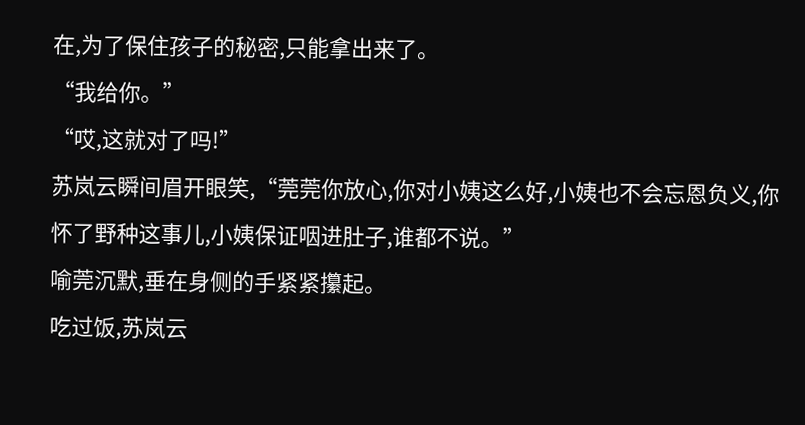在,为了保住孩子的秘密,只能拿出来了。
“我给你。”
“哎,这就对了吗!”
苏岚云瞬间眉开眼笑,“莞莞你放心,你对小姨这么好,小姨也不会忘恩负义,你怀了野种这事儿,小姨保证咽进肚子,谁都不说。”
喻莞沉默,垂在身侧的手紧紧攥起。
吃过饭,苏岚云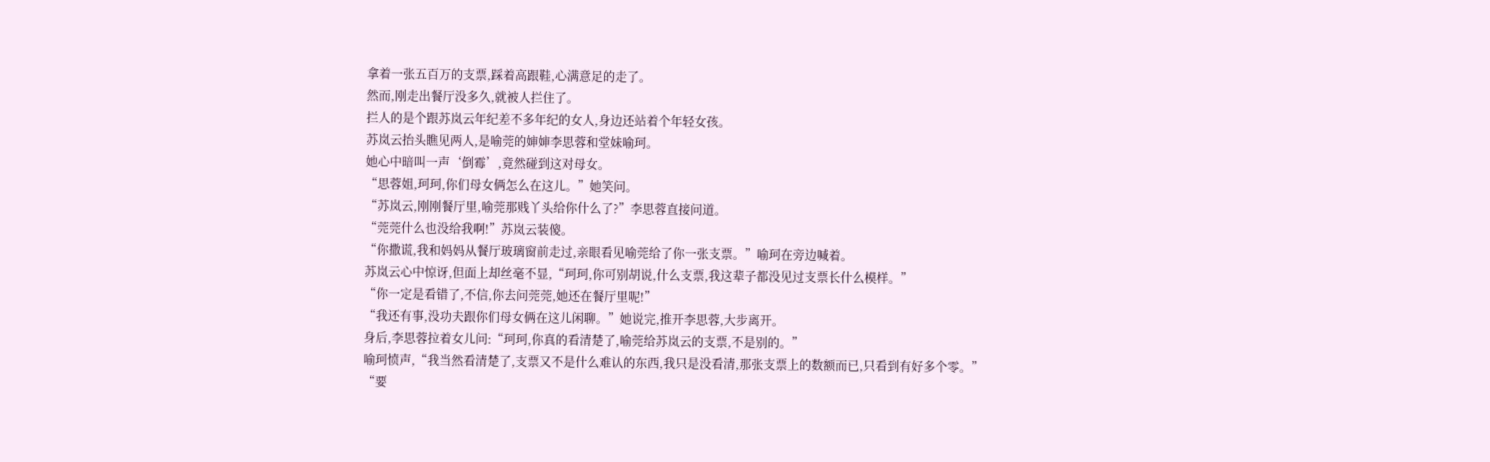拿着一张五百万的支票,踩着高跟鞋,心满意足的走了。
然而,刚走出餐厅没多久,就被人拦住了。
拦人的是个跟苏岚云年纪差不多年纪的女人,身边还站着个年轻女孩。
苏岚云抬头瞧见两人,是喻莞的婶婶李思蓉和堂妹喻珂。
她心中暗叫一声‘倒霉’,竟然碰到这对母女。
“思蓉姐,珂珂,你们母女俩怎么在这儿。”她笑问。
“苏岚云,刚刚餐厅里,喻莞那贱丫头给你什么了?”李思蓉直接问道。
“莞莞什么也没给我啊!”苏岚云装傻。
“你撒谎,我和妈妈从餐厅玻璃窗前走过,亲眼看见喻莞给了你一张支票。”喻珂在旁边喊着。
苏岚云心中惊讶,但面上却丝毫不显,“珂珂,你可别胡说,什么支票,我这辈子都没见过支票长什么模样。”
“你一定是看错了,不信,你去问莞莞,她还在餐厅里呢!”
“我还有事,没功夫跟你们母女俩在这儿闲聊。”她说完,推开李思蓉,大步离开。
身后,李思蓉拉着女儿问:“珂珂,你真的看清楚了,喻莞给苏岚云的支票,不是别的。”
喻珂愤声,“我当然看清楚了,支票又不是什么难认的东西,我只是没看清,那张支票上的数额而已,只看到有好多个零。”
“要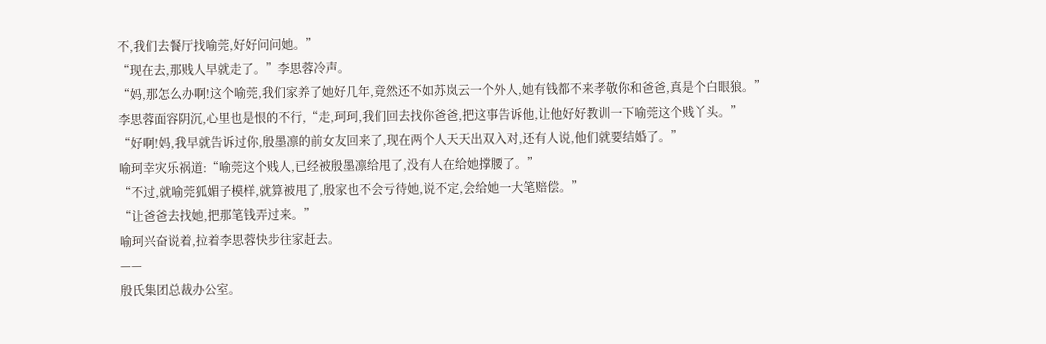不,我们去餐厅找喻莞,好好问问她。”
“现在去,那贱人早就走了。”李思蓉冷声。
“妈,那怎么办啊!这个喻莞,我们家养了她好几年,竟然还不如苏岚云一个外人,她有钱都不来孝敬你和爸爸,真是个白眼狼。”
李思蓉面容阴沉,心里也是恨的不行,“走,珂珂,我们回去找你爸爸,把这事告诉他,让他好好教训一下喻莞这个贱丫头。”
“好啊!妈,我早就告诉过你,殷墨凛的前女友回来了,现在两个人天天出双入对,还有人说,他们就要结婚了。”
喻珂幸灾乐祸道:“喻莞这个贱人,已经被殷墨凛给甩了,没有人在给她撑腰了。”
“不过,就喻莞狐媚子模样,就算被甩了,殷家也不会亏待她,说不定,会给她一大笔赔偿。”
“让爸爸去找她,把那笔钱弄过来。”
喻珂兴奋说着,拉着李思蓉快步往家赶去。
——
殷氏集团总裁办公室。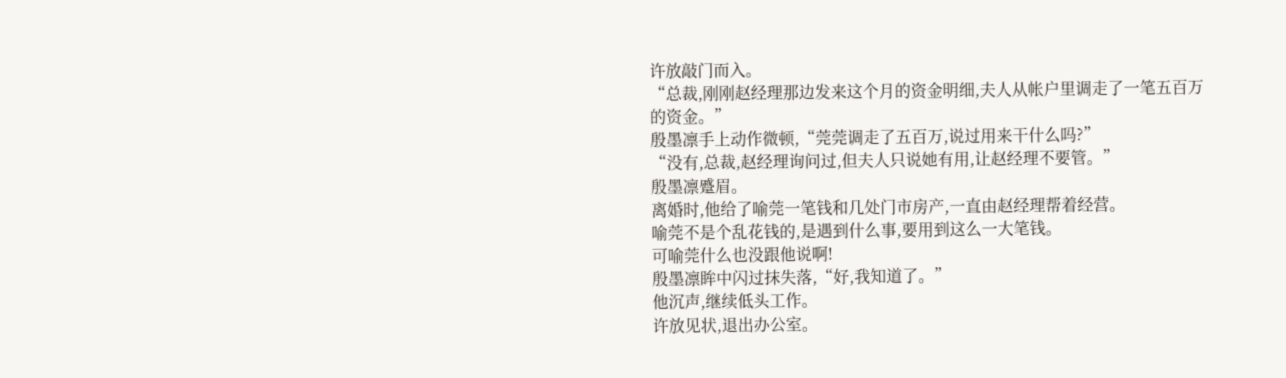许放敲门而入。
“总裁,刚刚赵经理那边发来这个月的资金明细,夫人从帐户里调走了一笔五百万的资金。”
殷墨凛手上动作微顿,“莞莞调走了五百万,说过用来干什么吗?”
“没有,总裁,赵经理询问过,但夫人只说她有用,让赵经理不要管。”
殷墨凛蹙眉。
离婚时,他给了喻莞一笔钱和几处门市房产,一直由赵经理帮着经营。
喻莞不是个乱花钱的,是遇到什么事,要用到这么一大笔钱。
可喻莞什么也没跟他说啊!
殷墨凛眸中闪过抹失落,“好,我知道了。”
他沉声,继续低头工作。
许放见状,退出办公室。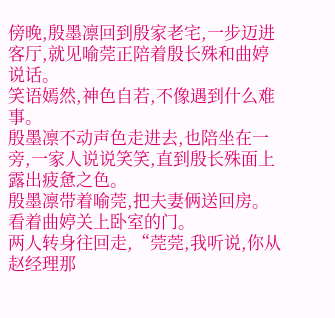傍晚,殷墨凛回到殷家老宅,一步迈进客厅,就见喻莞正陪着殷长殊和曲婷说话。
笑语嫣然,神色自若,不像遇到什么难事。
殷墨凛不动声色走进去,也陪坐在一旁,一家人说说笑笑,直到殷长殊面上露出疲惫之色。
殷墨凛带着喻莞,把夫妻俩送回房。
看着曲婷关上卧室的门。
两人转身往回走,“莞莞,我听说,你从赵经理那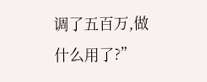调了五百万,做什么用了?”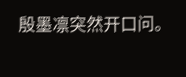殷墨凛突然开口问。